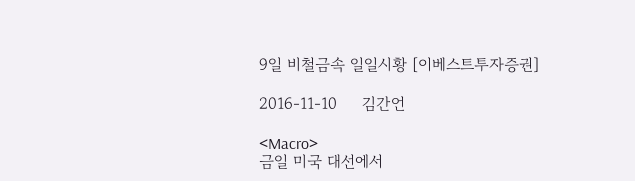9일 비철금속 일일시황 [이베스트투자증권]

2016-11-10     김간언

<Macro>
금일 미국 대선에서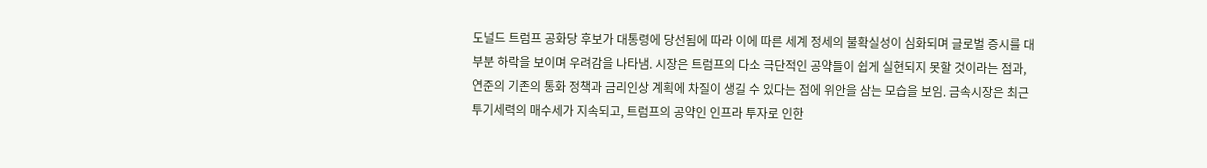도널드 트럼프 공화당 후보가 대통령에 당선됨에 따라 이에 따른 세계 정세의 불확실성이 심화되며 글로벌 증시를 대부분 하락을 보이며 우려감을 나타냄. 시장은 트럼프의 다소 극단적인 공약들이 쉽게 실현되지 못할 것이라는 점과, 연준의 기존의 통화 정책과 금리인상 계획에 차질이 생길 수 있다는 점에 위안을 삼는 모습을 보임. 금속시장은 최근 투기세력의 매수세가 지속되고, 트럼프의 공약인 인프라 투자로 인한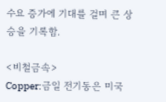수요 증가에 기대를 걸며 큰 상승을 기록함.

<비철금속>
Copper:금일 전기동은 미국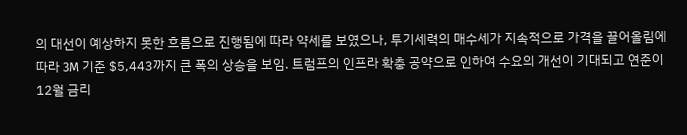의 대선이 예상하지 못한 흐름으로 진행됨에 따라 약세를 보였으나, 투기세력의 매수세가 지속적으로 가격을 끌어올림에 따라 3M 기준 $5,443까지 큰 폭의 상승을 보임. 트럼프의 인프라 확충 공약으로 인하여 수요의 개선이 기대되고 연준이 12월 금리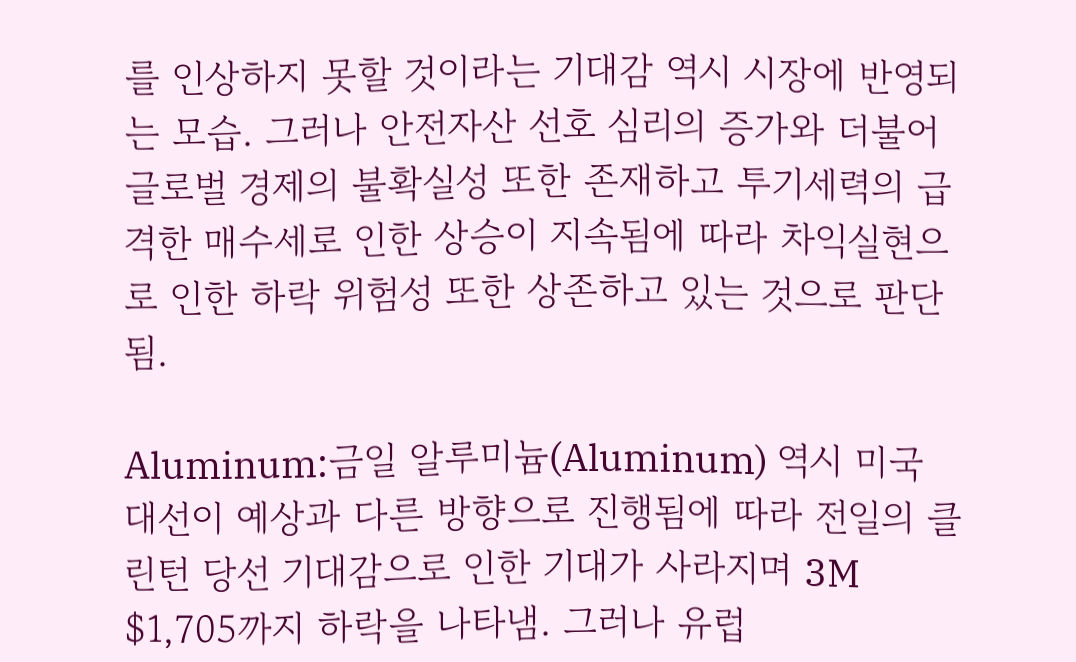를 인상하지 못할 것이라는 기대감 역시 시장에 반영되는 모습. 그러나 안전자산 선호 심리의 증가와 더불어 글로벌 경제의 불확실성 또한 존재하고 투기세력의 급격한 매수세로 인한 상승이 지속됨에 따라 차익실현으로 인한 하락 위험성 또한 상존하고 있는 것으로 판단됨.

Aluminum:금일 알루미늄(Aluminum) 역시 미국 대선이 예상과 다른 방향으로 진행됨에 따라 전일의 클린턴 당선 기대감으로 인한 기대가 사라지며 3M $1,705까지 하락을 나타냄. 그러나 유럽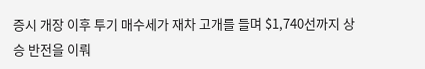증시 개장 이후 투기 매수세가 재차 고개를 들며 $1,740선까지 상승 반전을 이뤄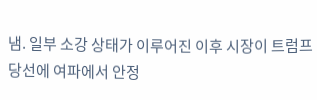냄. 일부 소강 상태가 이루어진 이후 시장이 트럼프 당선에 여파에서 안정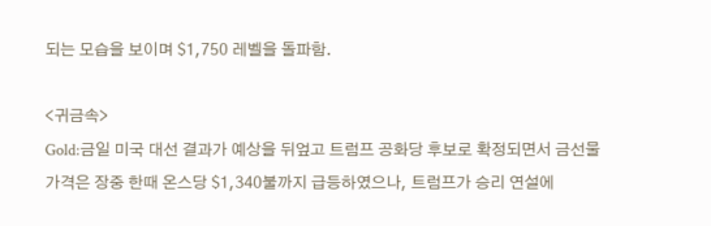되는 모습을 보이며 $1,750 레벨을 돌파함.

<귀금속>
Gold:금일 미국 대선 결과가 예상을 뒤엎고 트럼프 공화당 후보로 확정되면서 금선물 가격은 장중 한때 온스당 $1,340불까지 급등하였으나, 트럼프가 승리 연설에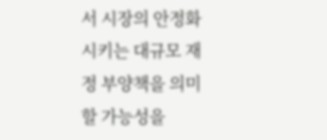서 시장의 안정화 시키는 대규모 재정 부양책을 의미할 가능성을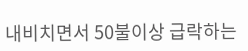내비치면서 50불이상 급락하는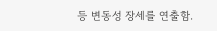등 변동성 장세를 연출함.